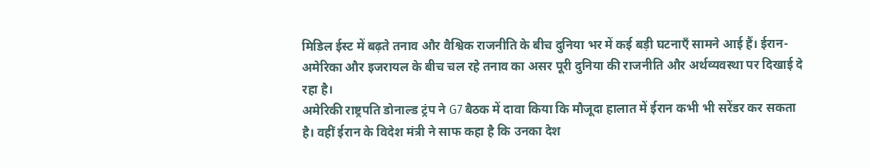मिडिल ईस्ट में बढ़ते तनाव और वैश्विक राजनीति के बीच दुनिया भर में कई बड़ी घटनाएँ सामने आई हैं। ईरान-अमेरिका और इजरायल के बीच चल रहे तनाव का असर पूरी दुनिया की राजनीति और अर्थव्यवस्था पर दिखाई दे रहा है।
अमेरिकी राष्ट्रपति डोनाल्ड ट्रंप ने G7 बैठक में दावा किया कि मौजूदा हालात में ईरान कभी भी सरेंडर कर सकता है। वहीं ईरान के विदेश मंत्री ने साफ कहा है कि उनका देश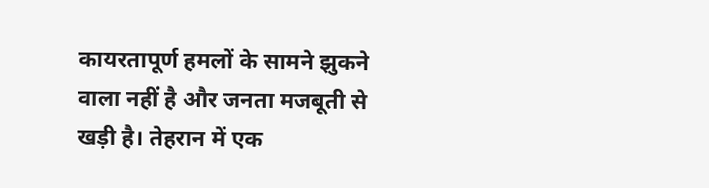कायरतापूर्ण हमलों के सामने झुकने वाला नहीं है और जनता मजबूती से खड़ी है। तेहरान में एक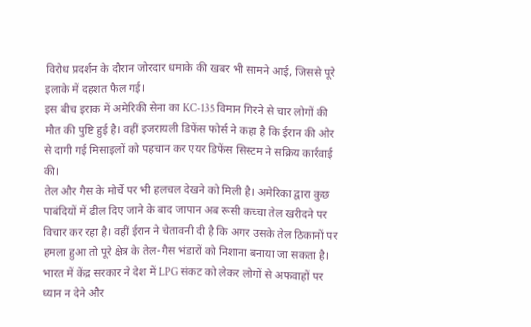विरोध प्रदर्शन के दौरान जोरदार धमाके की खबर भी सामने आई, जिससे पूरे इलाके में दहशत फैल गई।
इस बीच इराक में अमेरिकी सेना का KC-135 विमान गिरने से चार लोगों की मौत की पुष्टि हुई है। वहीं इजरायली डिफेंस फोर्स ने कहा है कि ईरान की ओर से दागी गई मिसाइलों को पहचान कर एयर डिफेंस सिस्टम ने सक्रिय कार्रवाई की।
तेल और गैस के मोर्चे पर भी हलचल देखने को मिली है। अमेरिका द्वारा कुछ पाबंदियों में ढील दिए जाने के बाद जापान अब रूसी कच्चा तेल खरीदने पर विचार कर रहा है। वहीं ईरान ने चेतावनी दी है कि अगर उसके तेल ठिकानों पर हमला हुआ तो पूरे क्षेत्र के तेल-गैस भंडारों को निशाना बनाया जा सकता है।
भारत में केंद्र सरकार ने देश में LPG संकट को लेकर लोगों से अफवाहों पर ध्यान न देने और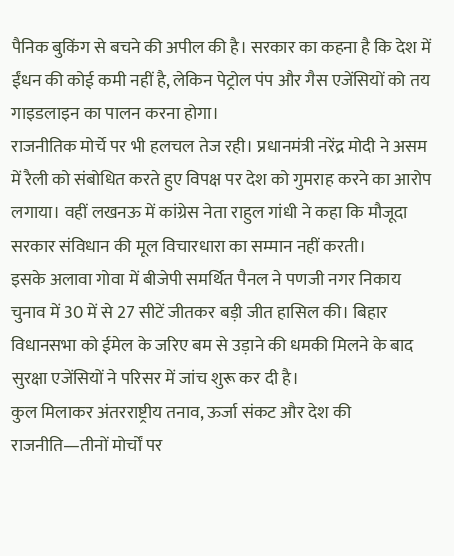पैनिक बुकिंग से बचने की अपील की है। सरकार का कहना है कि देश में ईंधन की कोई कमी नहीं है, लेकिन पेट्रोल पंप और गैस एजेंसियों को तय गाइडलाइन का पालन करना होगा।
राजनीतिक मोर्चे पर भी हलचल तेज रही। प्रधानमंत्री नरेंद्र मोदी ने असम में रैली को संबोधित करते हुए विपक्ष पर देश को गुमराह करने का आरोप लगाया। वहीं लखनऊ में कांग्रेस नेता राहुल गांधी ने कहा कि मौजूदा सरकार संविधान की मूल विचारधारा का सम्मान नहीं करती।
इसके अलावा गोवा में बीजेपी समर्थित पैनल ने पणजी नगर निकाय चुनाव में 30 में से 27 सीटें जीतकर बड़ी जीत हासिल की। बिहार विधानसभा को ईमेल के जरिए बम से उड़ाने की धमकी मिलने के बाद सुरक्षा एजेंसियों ने परिसर में जांच शुरू कर दी है।
कुल मिलाकर अंतरराष्ट्रीय तनाव, ऊर्जा संकट और देश की राजनीति—तीनों मोर्चों पर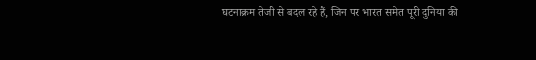घटनाक्रम तेजी से बदल रहे हैं, जिन पर भारत समेत पूरी दुनिया की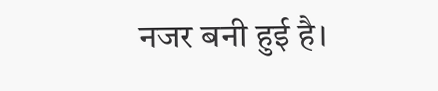नजर बनी हुई है।